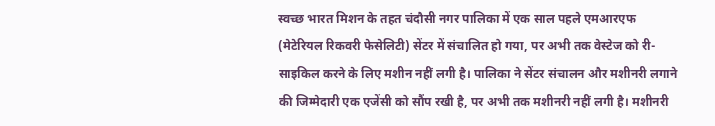स्वच्छ भारत मिशन के तहत चंदौसी नगर पालिका में एक साल पहले एमआरएफ (मेटेरियल रिकवरी फेसेलिटी) सेंटर में संचालित हो गया, पर अभी तक वेस्टेज को री-साइकिल करने के लिए मशीन नहीं लगी है। पालिका ने सेंटर संचालन और मशीनरी लगाने की जिम्मेदारी एक एजेंसी को सौंप रखी है, पर अभी तक मशीनरी नहीं लगी है। मशीनरी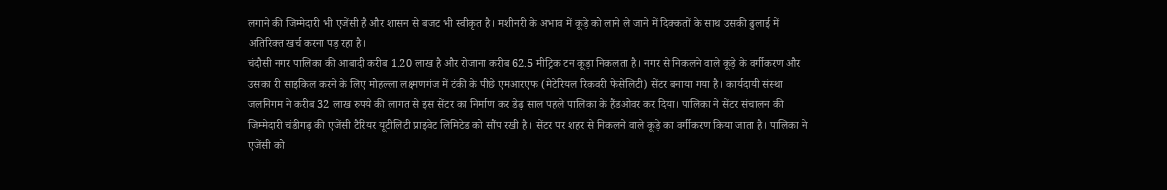लगाने की जिम्मेदारी भी एजेंसी है और शासन से बजट भी स्वीकृत है। मशीनरी के अभाव में कूड़े को लाने ले जाने में दिक्कतों के साथ उसकी ढुलाई में अतिरिक्त खर्च करना पड़ रहा है।
चंदौसी नगर पालिका की आबादी करीब 1.20 लाख है और रोजाना करीब 62.5 मीट्रिक टन कूड़ा निकलता है। नगर से निकलने वाले कूड़े के वर्गीकरण और उसका री साइकिल करने के लिए मोहल्ला लक्ष्मणगंज में टंकी के पीछे एमआरएफ (मेटेरियल रिकवरी फेसेलिटी) सेंटर बनाया गया है। कार्यदायी संस्था जलनिगम ने करीब 32 लाख रुपये की लागत से इस सेंटर का निर्माण कर डेढ़ साल पहले पालिका के हैंडओवर कर दिया। पालिका ने सेंटर संचालन की जिम्मेदारी चंडीगढ़ की एजेंसी टैरियर यूटीलिटी प्राइवेट लिमिटेड को सौंप रखी है। सेंटर पर शहर से निकलने वाले कूड़े का वर्गीकरण किया जाता है। पालिका ने एजेंसी को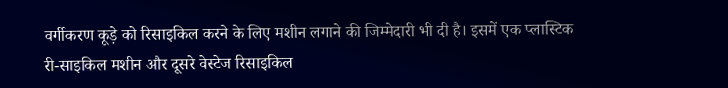वर्गीकरण कूड़े को रिसाइकिल करने के लिए मशीन लगाने की जिम्मेदारी भी दी है। इसमें एक प्लास्टिक री-साइकिल मशीन और दूसरे वेस्टेज रिसाइकिल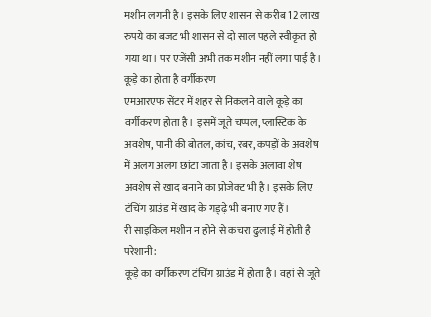मशीन लगनी है। इसके लिए शासन से करीब 12 लाख रुपये का बजट भी शासन से दो साल पहले स्वीकृत हो गया था। पर एजेंसी अभी तक मशीन नहीं लगा पाई है।
कूड़े का होता है वर्गीकरण
एमआरएफ सेंटर में शहर से निकलने वाले कूड़े का वर्गीकरण होता है। इसमें जूते चप्पल, प्लास्टिक के अवशेष, पानी की बोतल, कांच, रबर, कपड़ों के अवशेष में अलग अलग छांटा जाता है। इसके अलावा शेष अवशेष से खाद बनाने का प्रोजेक्ट भी है। इसके लिए टंचिंग ग्राउंड में खाद के गड्ढ़े भी बनाए गए हैं।
री साइकिल मशीन न होने से कचरा ढुलाई में होती है परेशानी:
कूड़े का वर्गीकरण टंचिंग ग्राउंड में होता है। वहां से जूते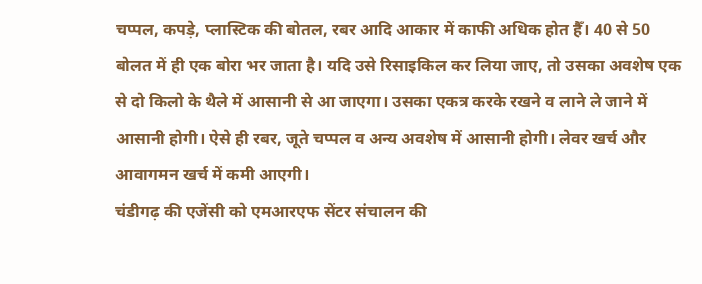चप्पल, कपड़े, प्लास्टिक की बोतल, रबर आदि आकार में काफी अधिक होत हैँ। 40 से 50 बोलत में ही एक बोरा भर जाता है। यदि उसे रिसाइकिल कर लिया जाए, तो उसका अवशेष एक से दो किलो के थैले में आसानी से आ जाएगा। उसका एकत्र करके रखने व लाने ले जाने में आसानी होगी। ऐसे ही रबर, जूते चप्पल व अन्य अवशेष में आसानी होगी। लेवर खर्च और आवागमन खर्च में कमी आएगी।
चंडीगढ़ की एजेंसी को एमआरएफ सेंटर संचालन की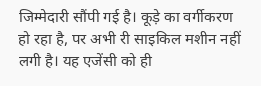जिम्मेदारी सौंपी गई है। कूड़े का वर्गीकरण हो रहा है, पर अभी री साइकिल मशीन नहीं लगी है। यह एजेंसी को ही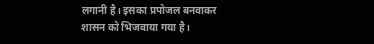लगानी है। इसका प्रपोजल बनवाकर शासन को भिजवाया गया है।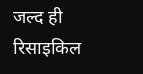जल्द ही रिसाइकिल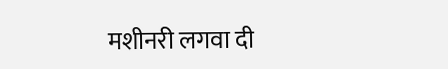मशीनरी लगवा दी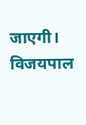जाएगी।
विजयपाल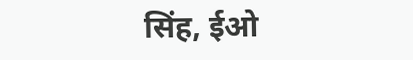सिंह, ईओ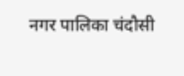नगर पालिका चंदौसी